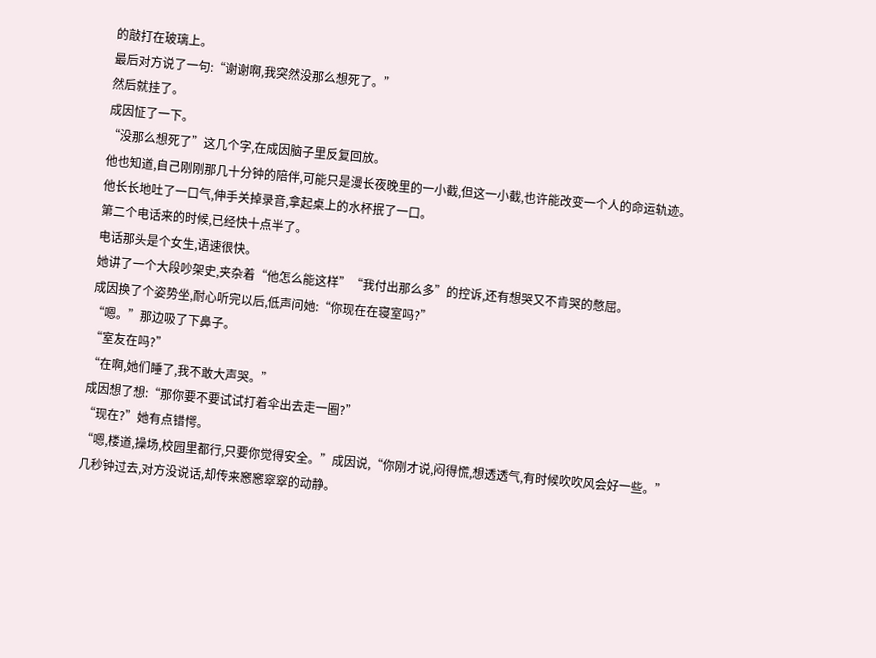的敲打在玻璃上。
最后对方说了一句:“谢谢啊,我突然没那么想死了。”
然后就挂了。
成因怔了一下。
“没那么想死了”这几个字,在成因脑子里反复回放。
他也知道,自己刚刚那几十分钟的陪伴,可能只是漫长夜晚里的一小截,但这一小截,也许能改变一个人的命运轨迹。
他长长地吐了一口气,伸手关掉录音,拿起桌上的水杯抿了一口。
第二个电话来的时候,已经快十点半了。
电话那头是个女生,语速很快。
她讲了一个大段吵架史,夹杂着“他怎么能这样”“我付出那么多”的控诉,还有想哭又不肯哭的憋屈。
成因换了个姿势坐,耐心听完以后,低声问她:“你现在在寝室吗?”
“嗯。”那边吸了下鼻子。
“室友在吗?”
“在啊,她们睡了,我不敢大声哭。”
成因想了想:“那你要不要试试打着伞出去走一圈?”
“现在?”她有点错愕。
“嗯,楼道,操场,校园里都行,只要你觉得安全。”成因说,“你刚才说,闷得慌,想透透气,有时候吹吹风会好一些。”
几秒钟过去,对方没说话,却传来窸窸窣窣的动静。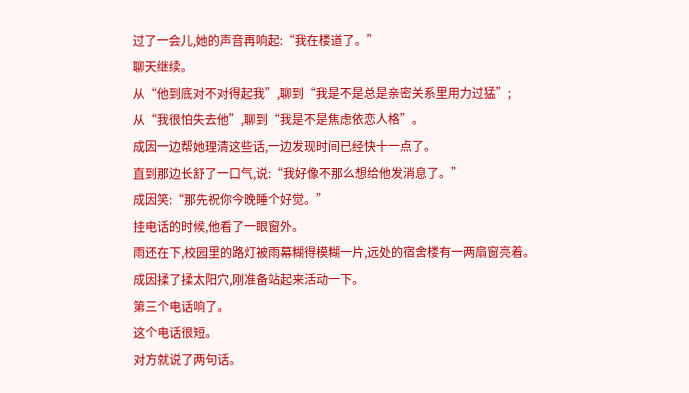过了一会儿,她的声音再响起:“我在楼道了。”
聊天继续。
从“他到底对不对得起我”,聊到“我是不是总是亲密关系里用力过猛”;
从“我很怕失去他”,聊到“我是不是焦虑依恋人格”。
成因一边帮她理清这些话,一边发现时间已经快十一点了。
直到那边长舒了一口气,说:“我好像不那么想给他发消息了。”
成因笑:“那先祝你今晚睡个好觉。”
挂电话的时候,他看了一眼窗外。
雨还在下,校园里的路灯被雨幕糊得模糊一片,远处的宿舍楼有一两扇窗亮着。
成因揉了揉太阳穴,刚准备站起来活动一下。
第三个电话响了。
这个电话很短。
对方就说了两句话。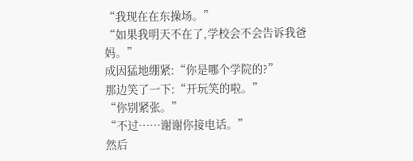“我现在在东操场。”
“如果我明天不在了,学校会不会告诉我爸妈。”
成因猛地绷紧:“你是哪个学院的?”
那边笑了一下:“开玩笑的啦。”
“你别紧张。”
“不过……谢谢你接电话。”
然后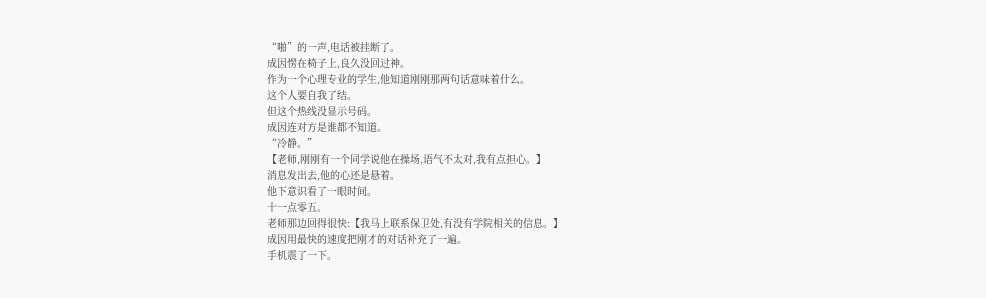“啪”的一声,电话被挂断了。
成因愣在椅子上,良久没回过神。
作为一个心理专业的学生,他知道刚刚那两句话意味着什么。
这个人要自我了结。
但这个热线没显示号码。
成因连对方是谁都不知道。
“冷静。”
【老师,刚刚有一个同学说他在操场,语气不太对,我有点担心。】
消息发出去,他的心还是悬着。
他下意识看了一眼时间。
十一点零五。
老师那边回得很快:【我马上联系保卫处,有没有学院相关的信息。】
成因用最快的速度把刚才的对话补充了一遍。
手机震了一下。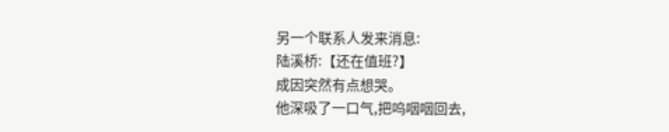另一个联系人发来消息:
陆溪桥:【还在值班?】
成因突然有点想哭。
他深吸了一口气,把呜咽咽回去,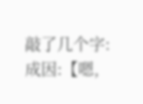敲了几个字:
成因:【嗯,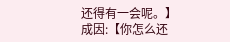还得有一会呢。】
成因:【你怎么还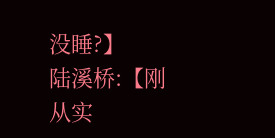没睡?】
陆溪桥:【刚从实